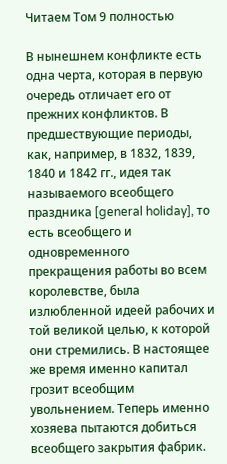Читаем Том 9 полностью

В нынешнем конфликте есть одна черта, которая в первую очередь отличает его от прежних конфликтов. В предшествующие периоды, как, например, в 1832, 1839, 1840 и 1842 гг., идея так называемого всеобщего праздника [general holiday], то есть всеобщего и одновременного прекращения работы во всем королевстве, была излюбленной идеей рабочих и той великой целью, к которой они стремились. В настоящее же время именно капитал грозит всеобщим увольнением. Теперь именно хозяева пытаются добиться всеобщего закрытия фабрик.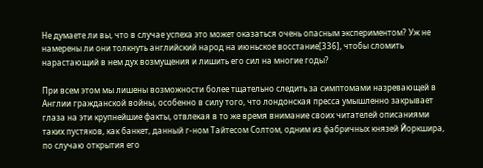Не думаете ли вы, что в случае успеха это может оказаться очень опасным экспериментом? Уж не намерены ли они толкнуть английский народ на июньское восстание[336], чтобы сломить нарастающий в нем дух возмущения и лишить его сил на многие годы?

При всем этом мы лишены возможности более тщательно следить за симптомами назревающей в Англии гражданской войны, особенно в силу того, что лондонская пресса умышленно закрывает глаза на эти крупнейшие факты, отвлекая в то же время внимание своих читателей описаниями таких пустяков, как банкет, данный г-ном Тайтесом Солтом, одним из фабричных князей Йоркшира, по случаю открытия его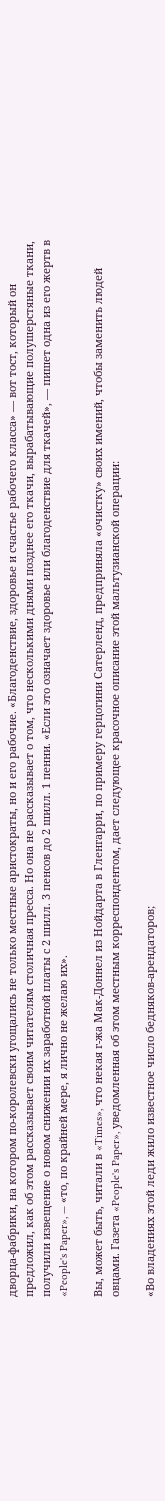дворца-фабрики, на котором по-королевски угощались не только местные аристократы, но и его рабочие. «Благоденствие, здоровье и счастье рабочего класса» — вот тост, который он предложил, как об этом рассказывает своим читателям столичная пресса. Но она не рассказывает о том, что несколькими днями позднее его ткачи, вырабатывающие полушерстяные ткани, получили извещение о новом снижении их заработной платы с 2 шилл. 3 пенсов до 2 шилл. 1 пенни. «Если это означает здоровье или благоденствие для ткачей», — пишет одна из его жертв в «People's Paper», — «то, по крайней мере, я лично не желаю их».

Вы, может быть, читали в «Times», что некая г-жа Мак-Доннел из Нойдарта в Гленгарри, по примеру герцогини Сатерленд, предприняла «очистку» своих имений, чтобы заменить людей овцами. Газета «People's Paper», уведомленная об этом местным корреспондентом, дает следующее красочное описание этой мальтузианской операции:

«Во владениях этой леди жило известное число бедняков-арендаторов;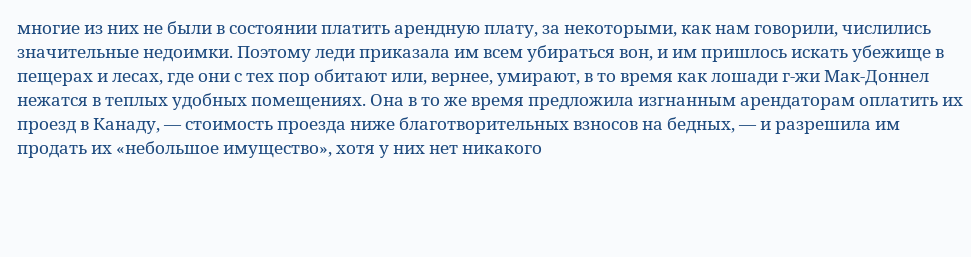многие из них не были в состоянии платить арендную плату, за некоторыми, как нам говорили, числились значительные недоимки. Поэтому леди приказала им всем убираться вон, и им пришлось искать убежище в пещерах и лесах, где они с тех пор обитают или, вернее, умирают, в то время как лошади г-жи Мак-Доннел нежатся в теплых удобных помещениях. Она в то же время предложила изгнанным арендаторам оплатить их проезд в Канаду, — стоимость проезда ниже благотворительных взносов на бедных, — и разрешила им продать их «небольшое имущество», хотя у них нет никакого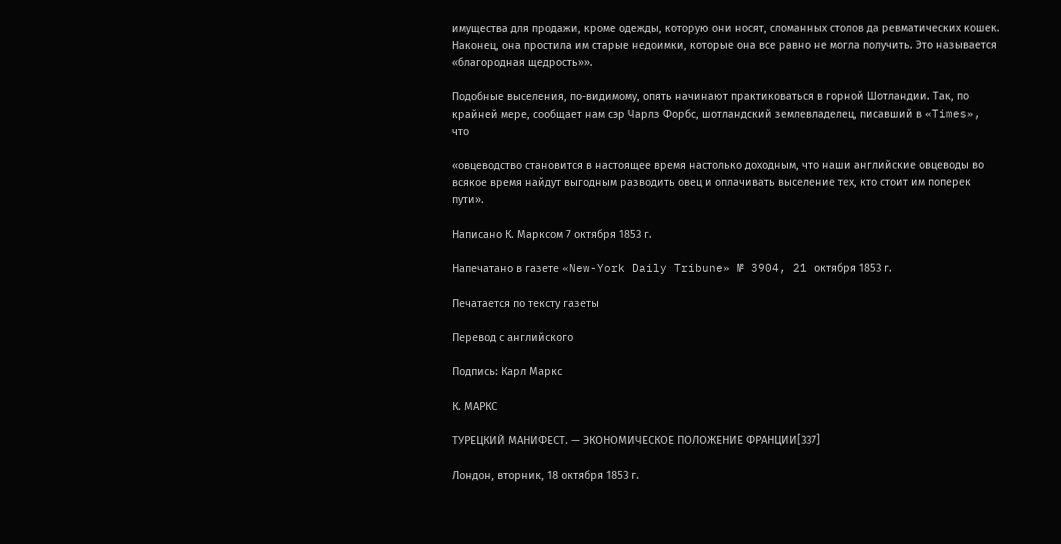имущества для продажи, кроме одежды, которую они носят, сломанных столов да ревматических кошек. Наконец, она простила им старые недоимки, которые она все равно не могла получить. Это называется «благородная щедрость»».

Подобные выселения, по-видимому, опять начинают практиковаться в горной Шотландии. Так, по крайней мере, сообщает нам сэр Чарлз Форбс, шотландский землевладелец, писавший в «Times», что

«овцеводство становится в настоящее время настолько доходным, что наши английские овцеводы во всякое время найдут выгодным разводить овец и оплачивать выселение тех, кто стоит им поперек пути».

Написано К. Марксом 7 октября 1853 г.

Напечатано в газете «New-York Daily Tribune» № 3904, 21 октября 1853 г.

Печатается по тексту газеты

Перевод с английского

Подпись: Карл Маркс

К. МАРКС

ТУРЕЦКИЙ МАНИФЕСТ. — ЭКОНОМИЧЕСКОЕ ПОЛОЖЕНИЕ ФРАНЦИИ[337]

Лондон, вторник, 18 октября 1853 г.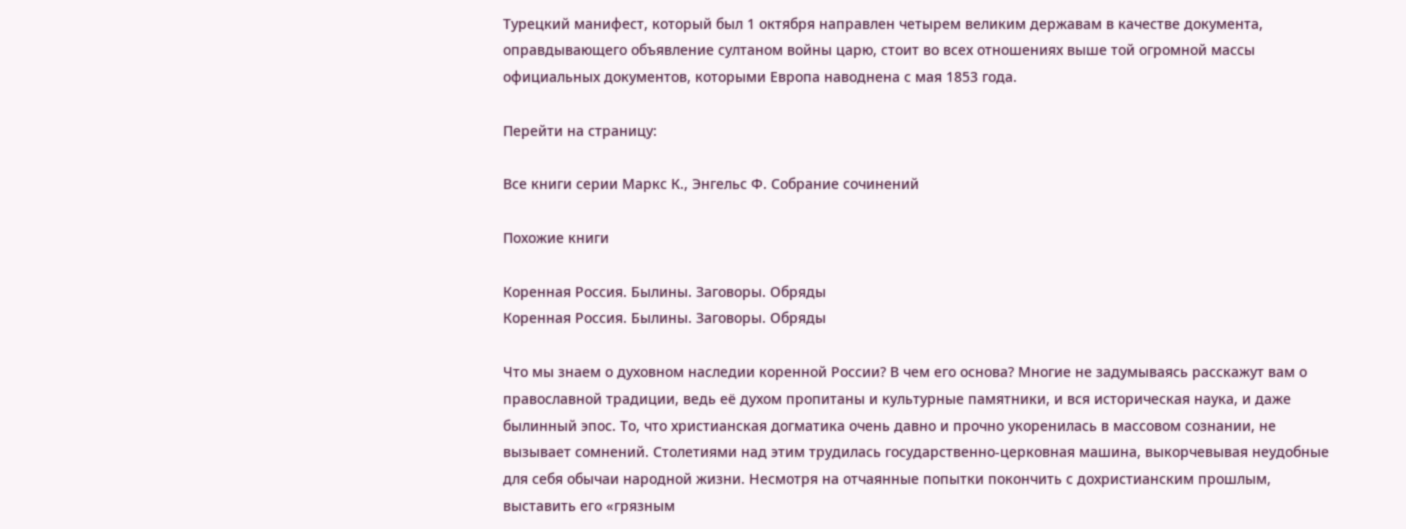Турецкий манифест, который был 1 октября направлен четырем великим державам в качестве документа, оправдывающего объявление султаном войны царю, стоит во всех отношениях выше той огромной массы официальных документов, которыми Европа наводнена с мая 1853 года.

Перейти на страницу:

Все книги серии Маркс К., Энгельс Ф. Собрание сочинений

Похожие книги

Коренная Россия. Былины. Заговоры. Обряды
Коренная Россия. Былины. Заговоры. Обряды

Что мы знаем о духовном наследии коренной России? В чем его основа? Многие не задумываясь расскажут вам о православной традиции, ведь её духом пропитаны и культурные памятники, и вся историческая наука, и даже былинный эпос. То, что христианская догматика очень давно и прочно укоренилась в массовом сознании, не вызывает сомнений. Столетиями над этим трудилась государственно-церковная машина, выкорчевывая неудобные для себя обычаи народной жизни. Несмотря на отчаянные попытки покончить с дохристианским прошлым, выставить его «грязным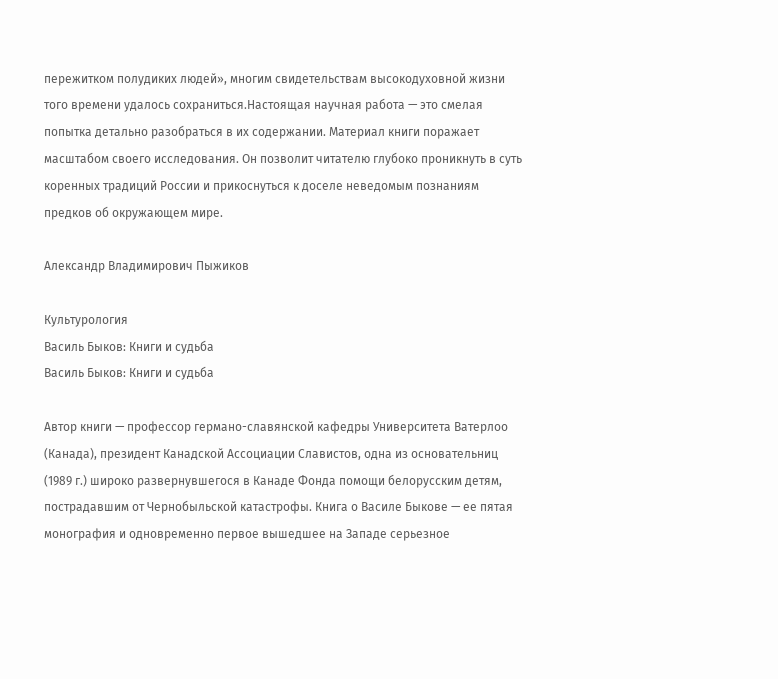пережитком полудиких людей», многим свидетельствам высокодуховной жизни того времени удалось сохраниться.Настоящая научная работа — это смелая попытка детально разобраться в их содержании. Материал книги поражает масштабом своего исследования. Он позволит читателю глубоко проникнуть в суть коренных традиций России и прикоснуться к доселе неведомым познаниям предков об окружающем мире.

Александр Владимирович Пыжиков

Культурология
Василь Быков: Книги и судьба
Василь Быков: Книги и судьба

Автор книги — профессор германо-славянской кафедры Университета Ватерлоо (Канада), президент Канадской Ассоциации Славистов, одна из основательниц (1989 г.) широко развернувшегося в Канаде Фонда помощи белорусским детям, пострадавшим от Чернобыльской катастрофы. Книга о Василе Быкове — ее пятая монография и одновременно первое вышедшее на Западе серьезное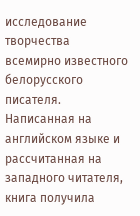исследование творчества всемирно известного белорусского писателя. Написанная на английском языке и рассчитанная на западного читателя, книга получила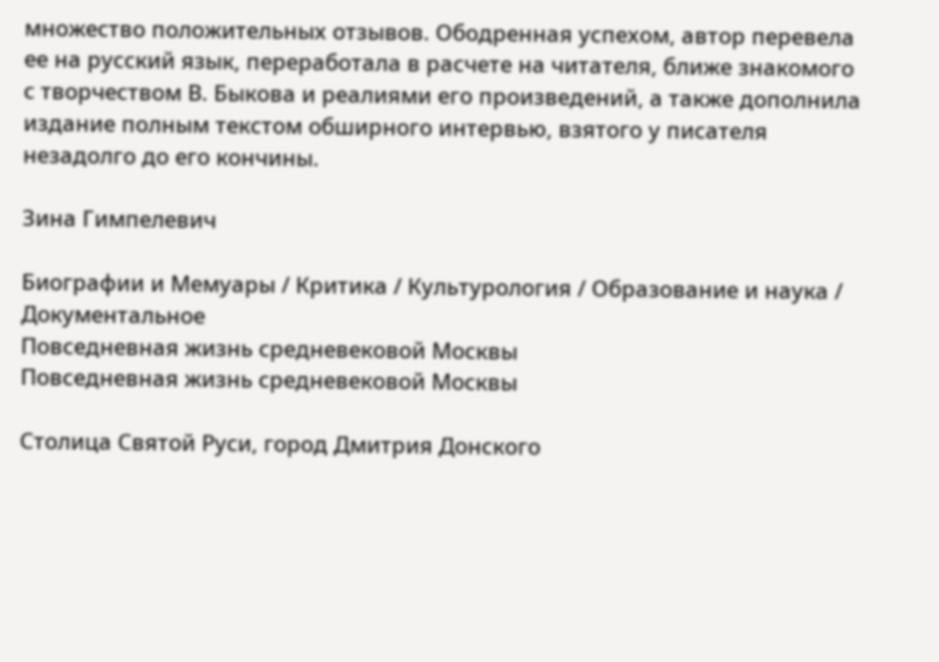множество положительных отзывов. Ободренная успехом, автор перевела ее на русский язык, переработала в расчете на читателя, ближе знакомого с творчеством В. Быкова и реалиями его произведений, а также дополнила издание полным текстом обширного интервью, взятого у писателя незадолго до его кончины.

Зина Гимпелевич

Биографии и Мемуары / Критика / Культурология / Образование и наука / Документальное
Повседневная жизнь средневековой Москвы
Повседневная жизнь средневековой Москвы

Столица Святой Руси, город Дмитрия Донского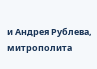и Андрея Рублева, митрополита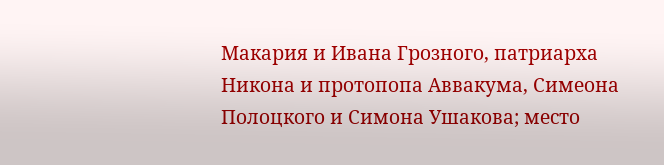Макария и Ивана Грозного, патриарха Никона и протопопа Аввакума, Симеона Полоцкого и Симона Ушакова; место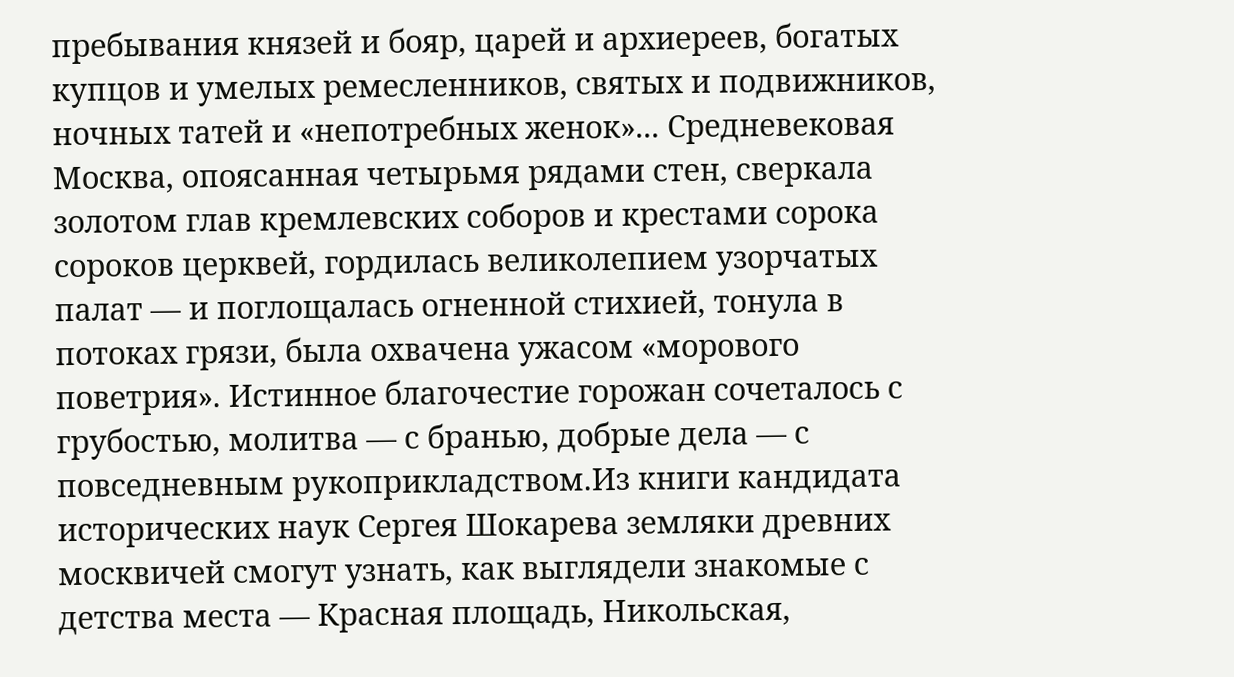пребывания князей и бояр, царей и архиереев, богатых купцов и умелых ремесленников, святых и подвижников, ночных татей и «непотребных женок»... Средневековая Москва, опоясанная четырьмя рядами стен, сверкала золотом глав кремлевских соборов и крестами сорока сороков церквей, гордилась великолепием узорчатых палат — и поглощалась огненной стихией, тонула в потоках грязи, была охвачена ужасом «морового поветрия». Истинное благочестие горожан сочеталось с грубостью, молитва — с бранью, добрые дела — с повседневным рукоприкладством.Из книги кандидата исторических наук Сергея Шокарева земляки древних москвичей смогут узнать, как выглядели знакомые с детства места — Красная площадь, Никольская,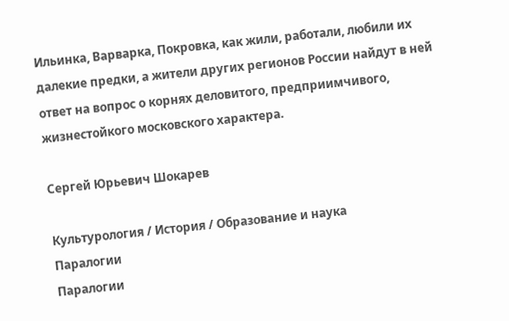Ильинка, Варварка, Покровка, как жили, работали, любили их далекие предки, а жители других регионов России найдут в ней ответ на вопрос о корнях деловитого, предприимчивого, жизнестойкого московского характера.

Сергей Юрьевич Шокарев

Культурология / История / Образование и наука
Паралогии
Паралогии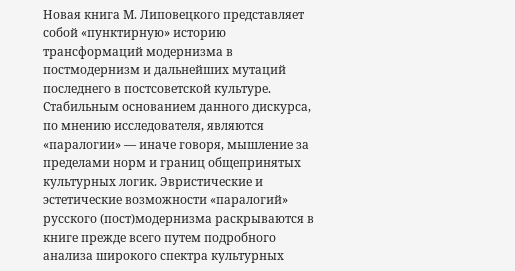Новая книга М. Липовецкого представляет собой «пунктирную» историю трансформаций модернизма в постмодернизм и дальнейших мутаций последнего в постсоветской культуре. Стабильным основанием данного дискурса, по мнению исследователя, являются «паралогии» — иначе говоря, мышление за пределами норм и границ общепринятых культурных логик. Эвристические и эстетические возможности «паралогий» русского (пост)модернизма раскрываются в книге прежде всего путем подробного анализа широкого спектра культурных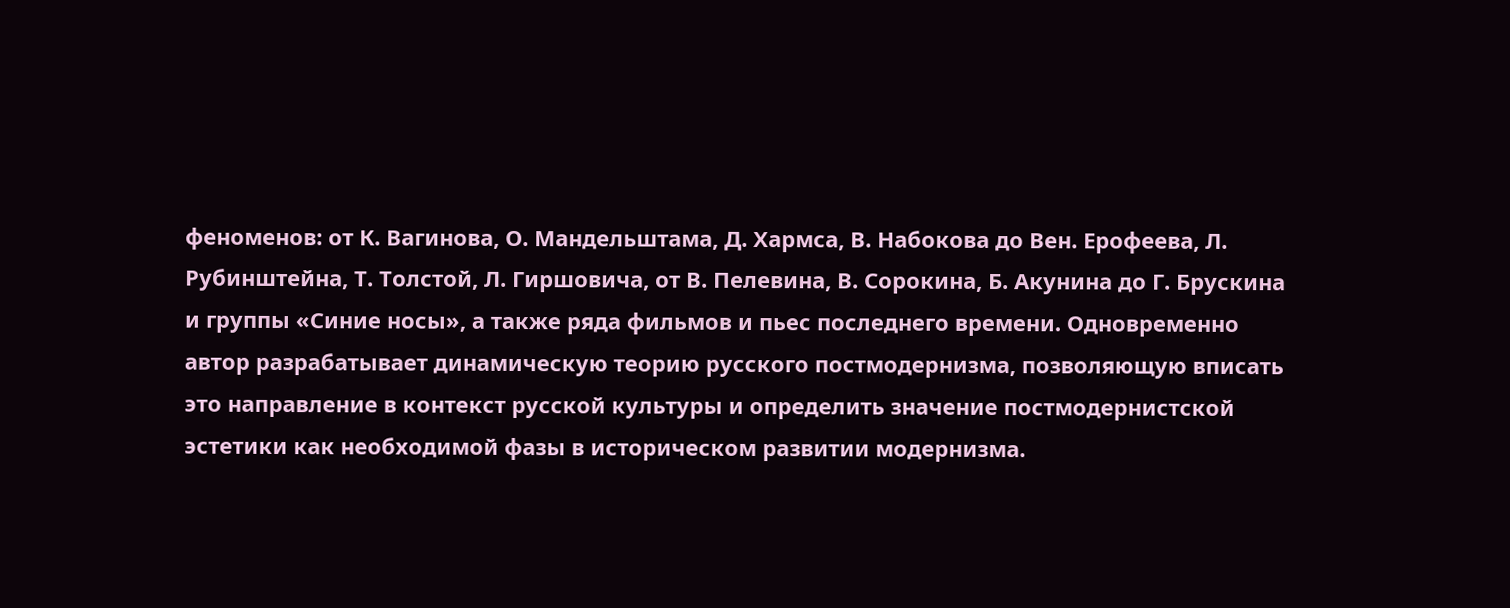феноменов: от К. Вагинова, О. Мандельштама, Д. Хармса, В. Набокова до Вен. Ерофеева, Л. Рубинштейна, Т. Толстой, Л. Гиршовича, от В. Пелевина, В. Сорокина, Б. Акунина до Г. Брускина и группы «Синие носы», а также ряда фильмов и пьес последнего времени. Одновременно автор разрабатывает динамическую теорию русского постмодернизма, позволяющую вписать это направление в контекст русской культуры и определить значение постмодернистской эстетики как необходимой фазы в историческом развитии модернизма.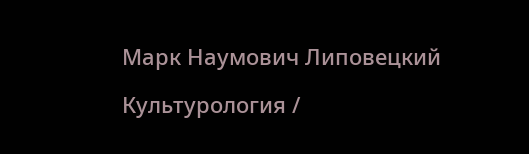Марк Наумович Липовецкий

Культурология /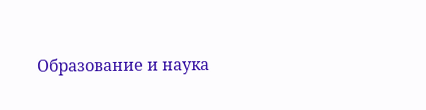Образование и наука